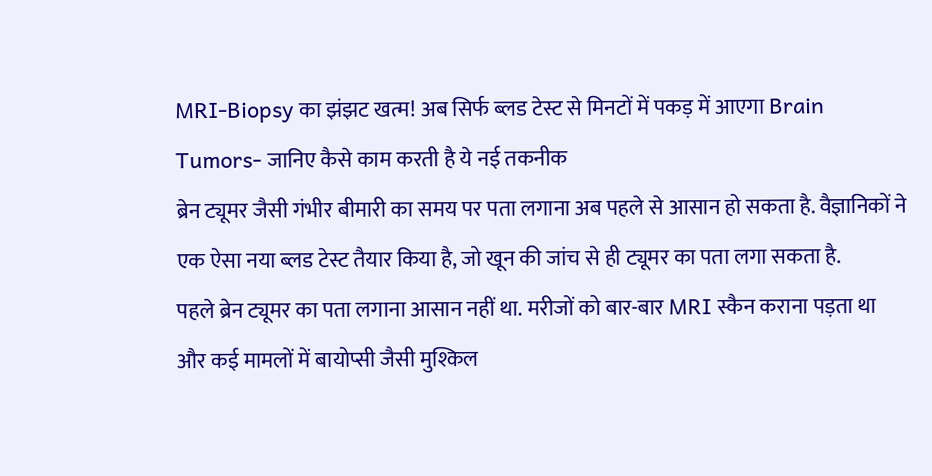MRI-Biopsy का झंझट खत्म! अब सिर्फ ब्लड टेस्ट से मिनटों में पकड़ में आएगा Brain Tumors- जानिए कैसे काम करती है ये नई तकनीक
ब्रेन ट्यूमर जैसी गंभीर बीमारी का समय पर पता लगाना अब पहले से आसान हो सकता है. वैज्ञानिकों ने एक ऐसा नया ब्लड टेस्ट तैयार किया है, जो खून की जांच से ही ट्यूमर का पता लगा सकता है.
पहले ब्रेन ट्यूमर का पता लगाना आसान नहीं था. मरीजों को बार-बार MRI स्कैन कराना पड़ता था और कई मामलों में बायोप्सी जैसी मुश्किल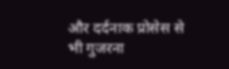और दर्दनाक प्रोसेस से भी गुजरना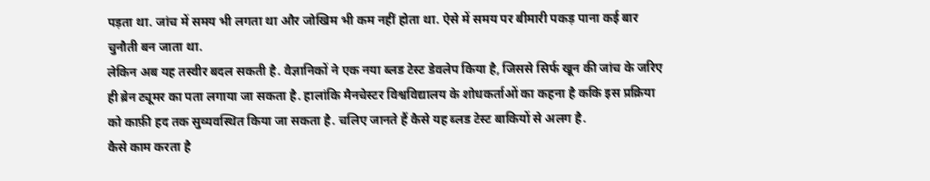पड़ता था. जांच में समय भी लगता था और जोखिम भी कम नहीं होता था. ऐसे में समय पर बीमारी पकड़ पाना कई बार चुनौती बन जाता था.
लेकिन अब यह तस्वीर बदल सकती है. वैज्ञानिकों ने एक नया ब्लड टेस्ट डेवलेप किया है, जिससे सिर्फ खून की जांच के जरिए ही ब्रेन ट्यूमर का पता लगाया जा सकता है. हालांकि मैनचेस्टर विश्वविद्यालय के शोधकर्ताओं का कहना है ककि इस प्रक्रिया को काफ़ी हद तक सुव्यवस्थित किया जा सकता है. चलिए जानते हैं कैसे यह ब्लड टेस्ट बाकियों से अलग है.
कैसे काम करता है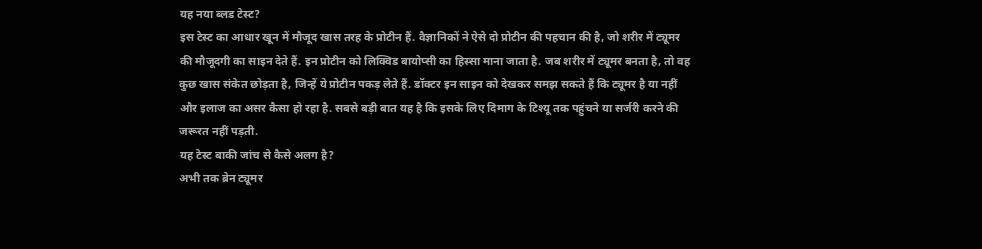यह नया ब्लड टेस्ट?
इस टेस्ट का आधार खून में मौजूद खास तरह के प्रोटीन हैं. वैज्ञानिकों ने ऐसे दो प्रोटीन की पहचान की है, जो शरीर में ट्यूमर की मौजूदगी का साइन देते हैं. इन प्रोटीन को लिक्विड बायोप्सी का हिस्सा माना जाता है. जब शरीर में ट्यूमर बनता है, तो वह कुछ खास संकेत छोड़ता है, जिन्हें ये प्रोटीन पकड़ लेते हैं. डॉक्टर इन साइन को देखकर समझ सकते हैं कि ट्यूमर है या नहीं और इलाज का असर कैसा हो रहा है. सबसे बड़ी बात यह है कि इसके लिए दिमाग के टिश्यू तक पहुंचने या सर्जरी करने की जरूरत नहीं पड़ती.
यह टेस्ट बाकी जांच से कैसे अलग है?
अभी तक ब्रेन ट्यूमर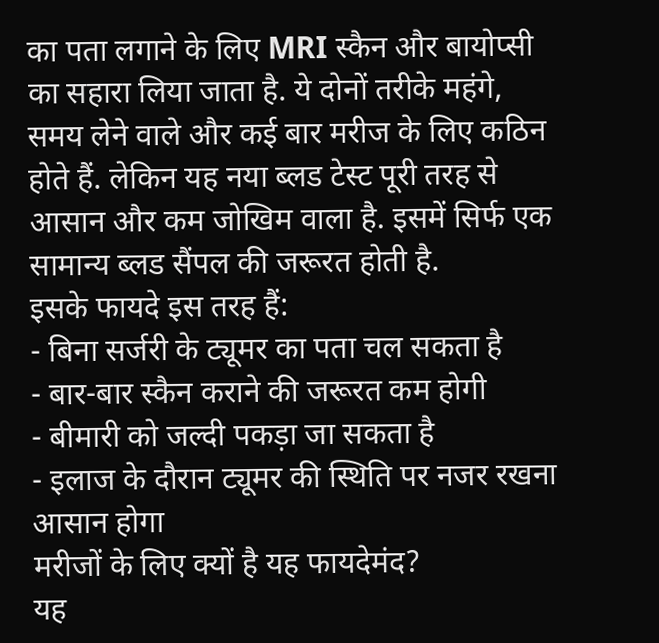का पता लगाने के लिए MRI स्कैन और बायोप्सी का सहारा लिया जाता है. ये दोनों तरीके महंगे, समय लेने वाले और कई बार मरीज के लिए कठिन होते हैं. लेकिन यह नया ब्लड टेस्ट पूरी तरह से आसान और कम जोखिम वाला है. इसमें सिर्फ एक सामान्य ब्लड सैंपल की जरूरत होती है.
इसके फायदे इस तरह हैं:
- बिना सर्जरी के ट्यूमर का पता चल सकता है
- बार-बार स्कैन कराने की जरूरत कम होगी
- बीमारी को जल्दी पकड़ा जा सकता है
- इलाज के दौरान ट्यूमर की स्थिति पर नजर रखना आसान होगा
मरीजों के लिए क्यों है यह फायदेमंद?
यह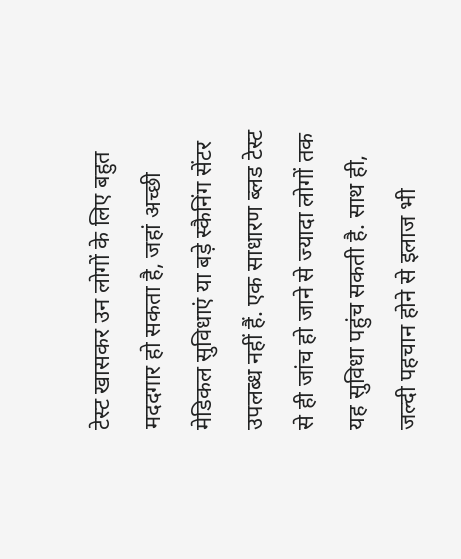टेस्ट खासकर उन लोगों के लिए बहुत मददगार हो सकता है, जहां अच्छी मेडिकल सुविधाएं या बड़े स्कैनिंग सेंटर उपलब्ध नहीं हैं. एक साधारण ब्लड टेस्ट से ही जांच हो जाने से ज्यादा लोगों तक यह सुविधा पहुंच सकती है. साथ ही, जल्दी पहचान होने से इलाज भी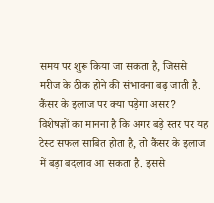समय पर शुरू किया जा सकता है, जिससे मरीज के ठीक होने की संभावना बढ़ जाती है.
कैंसर के इलाज पर क्या पड़ेगा असर?
विशेषज्ञों का मानना है कि अगर बड़े स्तर पर यह टेस्ट सफल साबित होता है, तो कैंसर के इलाज में बड़ा बदलाव आ सकता है. इससे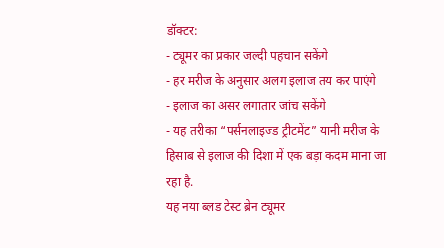डॉक्टर:
- ट्यूमर का प्रकार जल्दी पहचान सकेंगे
- हर मरीज के अनुसार अलग इलाज तय कर पाएंगे
- इलाज का असर लगातार जांच सकेंगे
- यह तरीका “पर्सनलाइज्ड ट्रीटमेंट” यानी मरीज के हिसाब से इलाज की दिशा में एक बड़ा कदम माना जा रहा है.
यह नया ब्लड टेस्ट ब्रेन ट्यूमर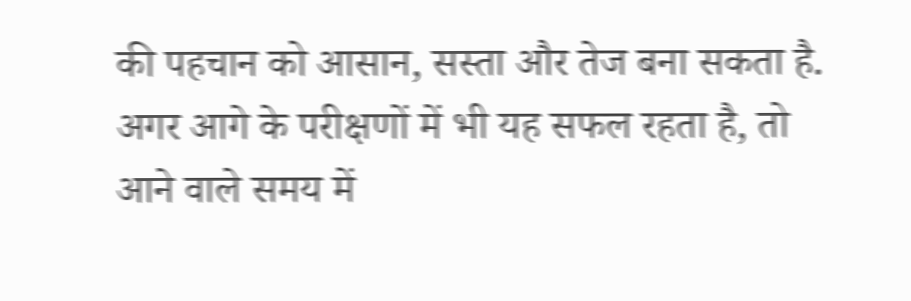की पहचान को आसान, सस्ता और तेज बना सकता है. अगर आगे के परीक्षणों में भी यह सफल रहता है, तो आने वाले समय में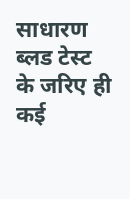साधारण ब्लड टेस्ट के जरिए ही कई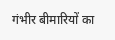गंभीर बीमारियों का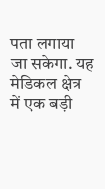पता लगाया जा सकेगा. यह मेडिकल क्षेत्र में एक बड़ी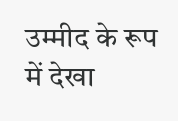उम्मीद के रूप में देखा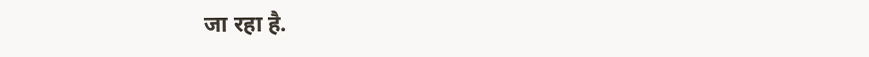जा रहा है.